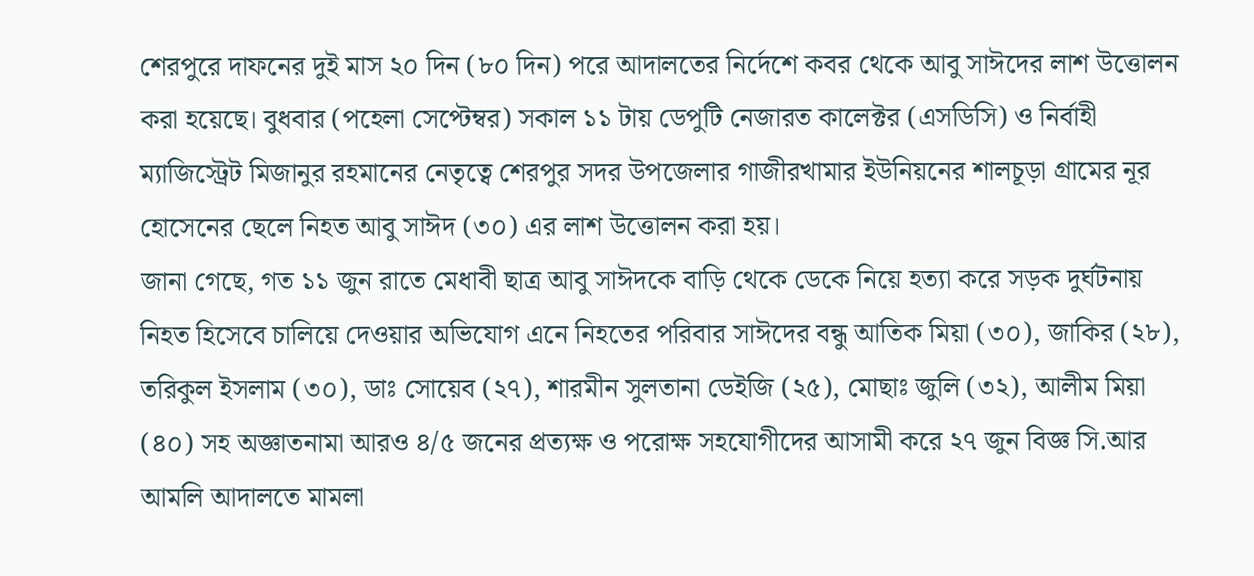শেরপুরে দাফনের দুই মাস ২০ দিন (৮০ দিন) পরে আদালতের নির্দেশে কবর থেকে আবু সাঈদের লাশ উত্তোলন করা হয়েছে। বুধবার (পহেলা সেপ্টেম্বর) সকাল ১১ টায় ডেপুটি নেজারত কালেক্টর (এসডিসি) ও নির্বাহী ম্যাজিস্ট্রেট মিজানুর রহমানের নেতৃত্বে শেরপুর সদর উপজেলার গাজীরখামার ইউনিয়নের শালচূড়া গ্রামের নূর হোসেনের ছেলে নিহত আবু সাঈদ (৩০) এর লাশ উত্তোলন করা হয়।
জানা গেছে, গত ১১ জুন রাতে মেধাবী ছাত্র আবু সাঈদকে বাড়ি থেকে ডেকে নিয়ে হত্যা করে সড়ক দুর্ঘটনায় নিহত হিসেবে চালিয়ে দেওয়ার অভিযোগ এনে নিহতের পরিবার সাঈদের বন্ধু আতিক মিয়া (৩০), জাকির (২৮), তরিকুল ইসলাম (৩০), ডাঃ সোয়েব (২৭), শারমীন সুলতানা ডেইজি (২৫), মোছাঃ জুলি (৩২), আলীম মিয়া (৪০) সহ অজ্ঞাতনামা আরও ৪/৫ জনের প্রত্যক্ষ ও পরোক্ষ সহযোগীদের আসামী করে ২৭ জুন বিজ্ঞ সি.আর আমলি আদালতে মামলা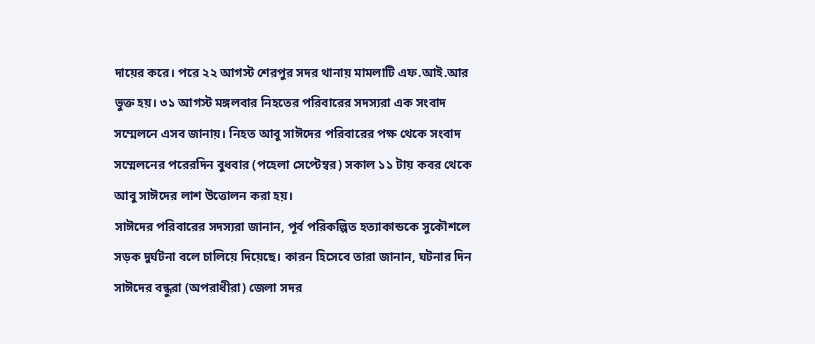দায়ের করে। পরে ২২ আগস্ট শেরপুর সদর থানায় মামলাটি এফ.আই.আর ভুক্ত হয়। ৩১ আগস্ট মঙ্গলবার নিহতের পরিবারের সদস্যরা এক সংবাদ সম্মেলনে এসব জানায়। নিহত আবু সাঈদের পরিবারের পক্ষ থেকে সংবাদ সম্মেলনের পরেরদিন বুধবার (পহেলা সেপ্টেম্বর) সকাল ১১ টায় কবর থেকে আবু সাঈদের লাশ উত্তোলন করা হয়।
সাঈদের পরিবারের সদস্যরা জানান, পূর্ব পরিকল্পিত হত্যাকান্ডকে সুকৌশলে সড়ক দুর্ঘটনা বলে চালিয়ে দিয়েছে। কারন হিসেবে তারা জানান, ঘটনার দিন সাঈদের বন্ধুরা (অপরাধীরা) জেলা সদর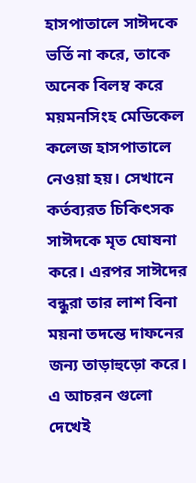হাসপাতালে সাঈদকে ভর্তি না করে, তাকে অনেক বিলম্ব করে ময়মনসিংহ মেডিকেল কলেজ হাসপাতালে নেওয়া হয়। সেখানে কর্তব্যরত চিকিৎসক সাঈদকে মৃত ঘোষনা করে। এরপর সাঈদের বন্ধুরা তার লাশ বিনা ময়না তদন্তে দাফনের জন্য তাড়াহুড়ো করে। এ আচরন গুলো দেখেই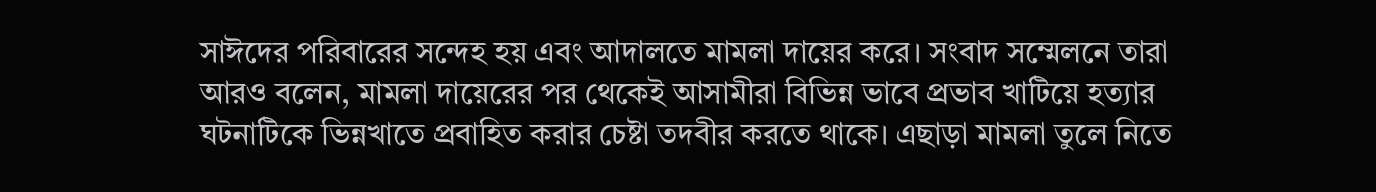সাঈদের পরিবারের সন্দেহ হয় এবং আদালতে মামলা দায়ের করে। সংবাদ সম্মেলনে তারা আরও বলেন, মামলা দায়েরের পর থেকেই আসামীরা বিভিন্ন ভাবে প্রভাব খাটিয়ে হত্যার ঘটনাটিকে ভিন্নখাতে প্রবাহিত করার চেষ্টা তদবীর করতে থাকে। এছাড়া মামলা তুলে নিতে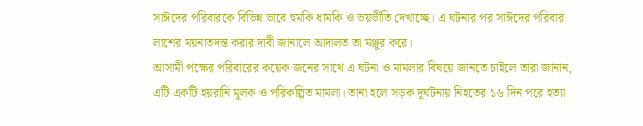সাঈদের পরিবারকে বিভিন্ন ভাবে হুমকি ধামকি ও ভয়ভীতি দেখাচ্ছে। এ ঘটনার পর সাঈদের পরিবার লাশের ময়নাতদন্ত করার দাবী জানালে আদালত তা মঞ্জুর করে।
আসামী পক্ষের পরিবারের কয়েক জনের সাথে এ ঘটনা ও মামলার বিষয়ে জানতে চাইলে তারা জানান, এটি একটি হয়রানি মূলক ও পরিকল্পিত মামলা। তানা হলে সড়ক দূর্ঘটনায় নিহতের ১৬ দিন পরে হত্যা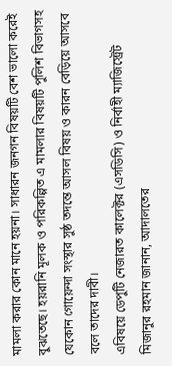মামলা করার কোন মানে হয়না। সাধারন জনগন বিষয়টি বেশ ভালো করেই বুঝতেছে। হয়রানি মূলক ও পরিকল্পিত এ মামলার বিষয়টি পুলিশ বিভাগসহ যেকোন গোয়েন্দা সংস্থার সুষ্ঠ তদন্তে আসল বিষয় ও কারন বেড়িয়ে আসবে বলে তাদের দাবী।
এবিষয়ে ডেপুটি নেজারত কালেক্টর (এসডিসি) ও নির্বাহী ম্যাজিস্ট্রেট মিজানুর রহমান জানান, আদালতের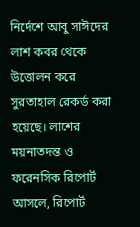নির্দেশে আবু সাঈদের লাশ কবর থেকে উত্তোলন করে সুরতাহাল রেকর্ড করা হয়েছে। লাশের ময়নাতদন্ত ও ফরেনসিক রিপোর্ট আসলে, রিপোর্ট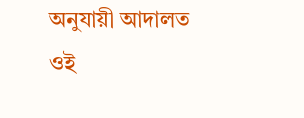অনুযায়ী আদালত ওই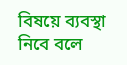বিষয়ে ব্যবস্থা নিবে বলে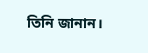তিনি জানান।